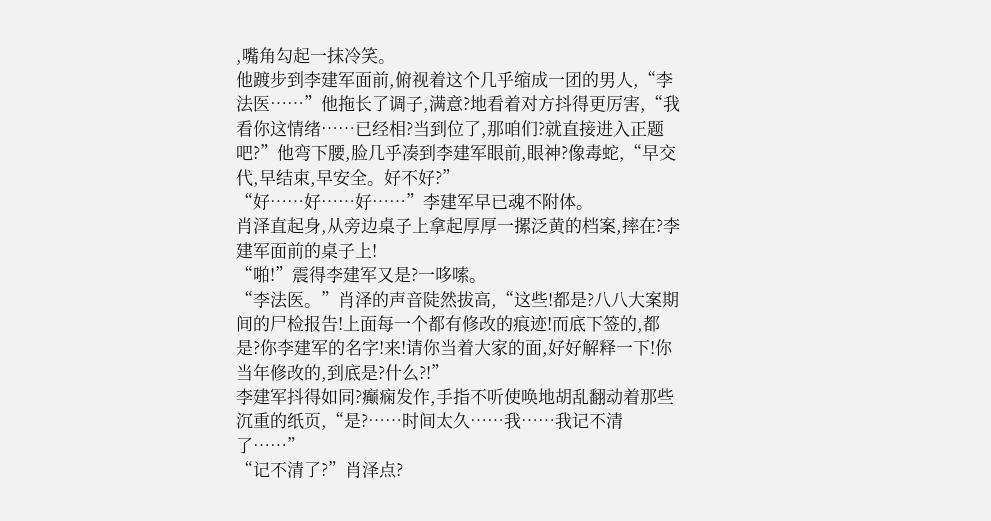,嘴角勾起一抹冷笑。
他踱步到李建军面前,俯视着这个几乎缩成一团的男人,“李法医……”他拖长了调子,满意?地看着对方抖得更厉害,“我看你这情绪……已经相?当到位了,那咱们?就直接进入正题吧?”他弯下腰,脸几乎凑到李建军眼前,眼神?像毒蛇,“早交代,早结束,早安全。好不好?”
“好……好……好……”李建军早已魂不附体。
肖泽直起身,从旁边桌子上拿起厚厚一摞泛黄的档案,摔在?李建军面前的桌子上!
“啪!”震得李建军又是?一哆嗦。
“李法医。”肖泽的声音陡然拔高,“这些!都是?八八大案期间的尸检报告!上面每一个都有修改的痕迹!而底下签的,都是?你李建军的名字!来!请你当着大家的面,好好解释一下!你当年修改的,到底是?什么?!”
李建军抖得如同?癫痫发作,手指不听使唤地胡乱翻动着那些沉重的纸页,“是?……时间太久……我……我记不清了……”
“记不清了?”肖泽点?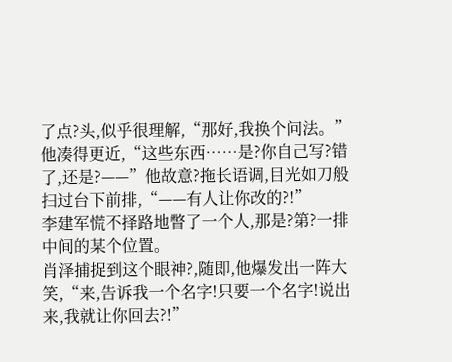了点?头,似乎很理解,“那好,我换个问法。”他凑得更近,“这些东西……是?你自己写?错了,还是?——”他故意?拖长语调,目光如刀般扫过台下前排,“——有人让你改的?!”
李建军慌不择路地瞥了一个人,那是?第?一排中间的某个位置。
肖泽捕捉到这个眼神?,随即,他爆发出一阵大笑,“来,告诉我一个名字!只要一个名字!说出来,我就让你回去?!”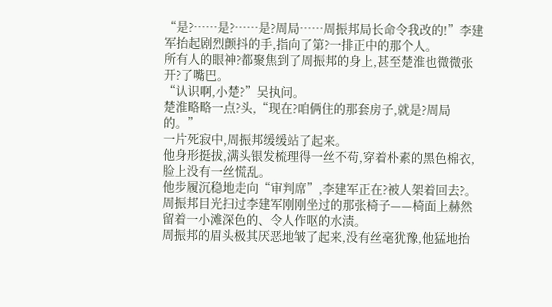“是?……是?……是?周局……周振邦局长命令我改的!”李建军抬起剧烈颤抖的手,指向了第?一排正中的那个人。
所有人的眼神?都聚焦到了周振邦的身上,甚至楚淮也微微张开?了嘴巴。
“认识啊,小楚?”吴执问。
楚淮略略一点?头,“现在?咱俩住的那套房子,就是?周局的。”
一片死寂中,周振邦缓缓站了起来。
他身形挺拔,满头银发梳理得一丝不苟,穿着朴素的黑色棉衣,脸上没有一丝慌乱。
他步履沉稳地走向“审判席”,李建军正在?被人架着回去?。
周振邦目光扫过李建军刚刚坐过的那张椅子——椅面上赫然留着一小滩深色的、令人作呕的水渍。
周振邦的眉头极其厌恶地皱了起来,没有丝毫犹豫,他猛地抬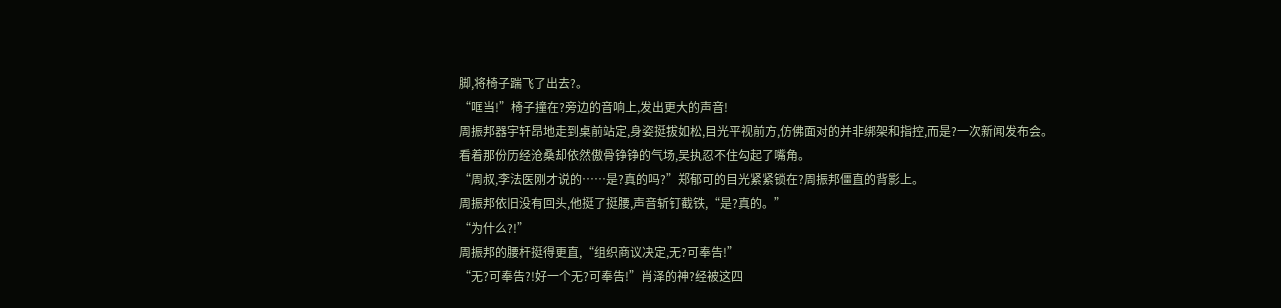脚,将椅子踹飞了出去?。
“哐当!”椅子撞在?旁边的音响上,发出更大的声音!
周振邦器宇轩昂地走到桌前站定,身姿挺拔如松,目光平视前方,仿佛面对的并非绑架和指控,而是?一次新闻发布会。
看着那份历经沧桑却依然傲骨铮铮的气场,吴执忍不住勾起了嘴角。
“周叔,李法医刚才说的……是?真的吗?”郑郁可的目光紧紧锁在?周振邦僵直的背影上。
周振邦依旧没有回头,他挺了挺腰,声音斩钉截铁,“是?真的。”
“为什么?!”
周振邦的腰杆挺得更直,“组织商议决定,无?可奉告!”
“无?可奉告?!好一个无?可奉告!”肖泽的神?经被这四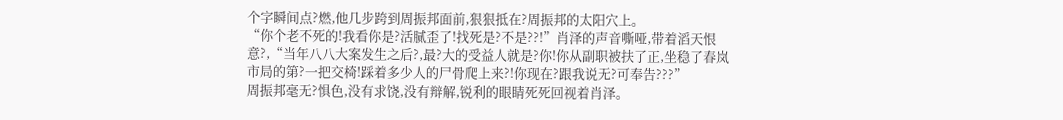个字瞬间点?燃,他几步跨到周振邦面前,狠狠抵在?周振邦的太阳穴上。
“你个老不死的!我看你是?活腻歪了!找死是?不是??!”肖泽的声音嘶哑,带着滔天恨意?,“当年八八大案发生之后?,最?大的受益人就是?你!你从副职被扶了正,坐稳了春岚市局的第?一把交椅!踩着多少人的尸骨爬上来?!你现在?跟我说无?可奉告???”
周振邦毫无?惧色,没有求饶,没有辩解,锐利的眼睛死死回视着肖泽。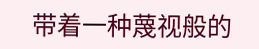带着一种蔑视般的